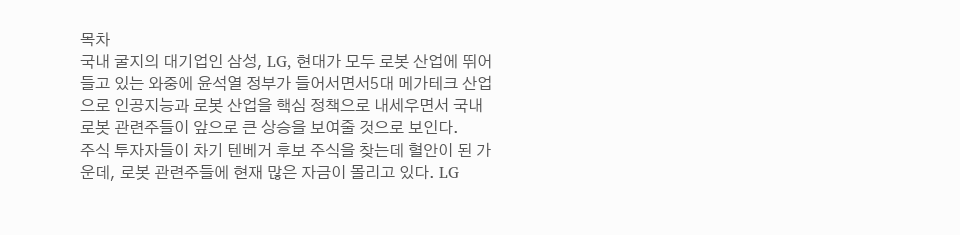목차
국내 굴지의 대기업인 삼성, LG, 현대가 모두 로봇 산업에 뛰어들고 있는 와중에 윤석열 정부가 들어서면서5대 메가테크 산업으로 인공지능과 로봇 산업을 핵심 정책으로 내세우면서 국내 로봇 관련주들이 앞으로 큰 상승을 보여줄 것으로 보인다.
주식 투자자들이 차기 텐베거 후보 주식을 찾는데 혈안이 된 가운데, 로봇 관련주들에 현재 많은 자금이 몰리고 있다. LG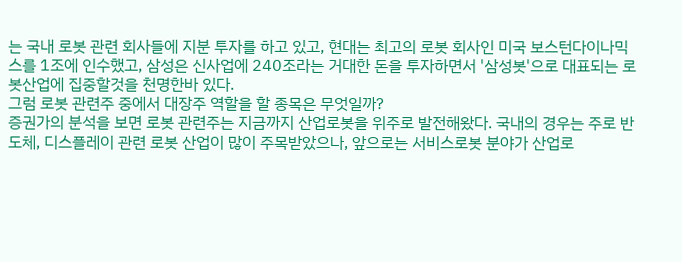는 국내 로봇 관련 회사들에 지분 투자를 하고 있고, 현대는 최고의 로봇 회사인 미국 보스턴다이나믹스를 1조에 인수했고, 삼성은 신사업에 240조라는 거대한 돈을 투자하면서 '삼성봇'으로 대표되는 로봇산업에 집중할것을 천명한바 있다.
그럼 로봇 관련주 중에서 대장주 역할을 할 종목은 무엇일까?
증권가의 분석을 보면 로봇 관련주는 지금까지 산업로봇을 위주로 발전해왔다. 국내의 경우는 주로 반도체, 디스플레이 관련 로봇 산업이 많이 주목받았으나, 앞으로는 서비스로봇 분야가 산업로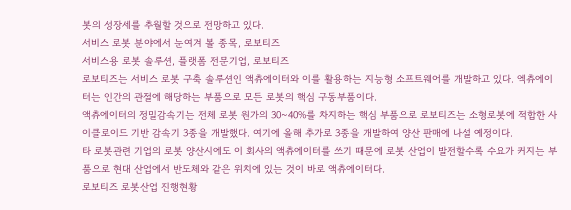봇의 성장세를 추월할 것으로 전망하고 있다.
서비스 로봇 분야에서 눈여겨 볼 종목, 로보티즈
서비스용 로봇 솔루션, 플랫폼 전문기업, 로보티즈
로보티즈는 서비스 로봇 구축 솔루션인 액츄에이터와 이를 활용하는 지능형 소프트웨어를 개발하고 있다. 엑츄에이터는 인간의 관절에 해당하는 부품으로 모든 로봇의 핵심 구동부품이다.
액츄에이터의 정밀감속기는 전체 로봇 원가의 30~40%를 차지하는 핵심 부품으로 로보티즈는 소형로봇에 적합한 사이클로이드 기반 감속기 3종을 개발했다. 여기에 올해 추가로 3종을 개발하여 양산 판매에 나설 예정이다.
타 로봇관련 기업의 로봇 양산시에도 이 회사의 액츄에이터를 쓰기 때문에 로봇 산업이 발전할수록 수요가 커지는 부품으로 현대 산업에서 반도체와 같은 위치에 있는 것이 바로 액츄에이터다.
로보티즈 로봇산업 진행현황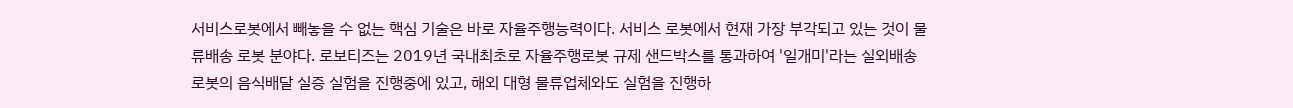서비스로봇에서 빼놓을 수 없는 핵심 기술은 바로 자율주행능력이다. 서비스 로봇에서 현재 가장 부각되고 있는 것이 물류배송 로봇 분야다. 로보티즈는 2019년 국내최초로 자율주행로봇 규제 샌드박스를 통과하여 '일개미'라는 실외배송로봇의 음식배달 실증 실험을 진행중에 있고, 해외 대형 물류업체와도 실험을 진행하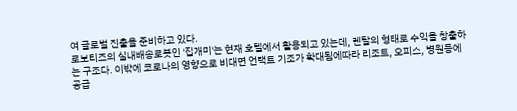여 글로벌 진출을 준비하고 있다.
로보티즈의 실내배송로봇인 '집개미'는 현재 호텔에서 활용되고 있는데, 렌탈의 형태로 수익을 창출하는 구조다. 이밖에 코로나의 영향으로 비대면 언택트 기조가 확대됨에따라 리조트, 오피스, 병원등에 공급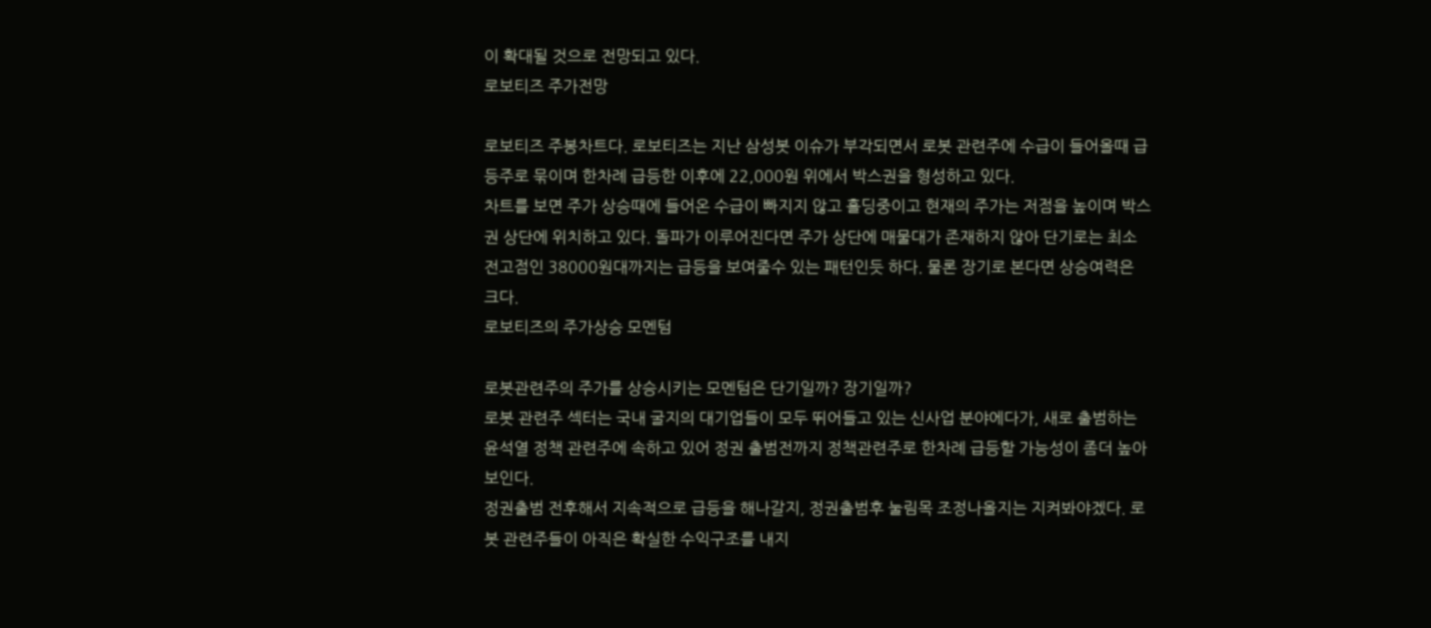이 확대될 것으로 전망되고 있다.
로보티즈 주가전망

로보티즈 주봉차트다. 로보티즈는 지난 삼성봇 이슈가 부각되면서 로봇 관련주에 수급이 들어올때 급등주로 묶이며 한차례 급등한 이후에 22,000원 위에서 박스권을 형성하고 있다.
차트를 보면 주가 상승때에 들어온 수급이 빠지지 않고 홀딩중이고 현재의 주가는 저점을 높이며 박스권 상단에 위치하고 있다. 돌파가 이루어진다면 주가 상단에 매물대가 존재하지 않아 단기로는 최소 전고점인 38000원대까지는 급등을 보여줄수 있는 패턴인듯 하다. 물론 장기로 본다면 상승여력은 크다.
로보티즈의 주가상승 모멘텀

로봇관련주의 주가를 상승시키는 모멘텀은 단기일까? 장기일까?
로봇 관련주 섹터는 국내 굴지의 대기업들이 모두 뛰어들고 있는 신사업 분야에다가, 새로 출범하는 윤석열 정책 관련주에 속하고 있어 정권 출범전까지 정책관련주로 한차례 급등할 가능성이 좀더 높아 보인다.
정권출범 전후해서 지속적으로 급등을 해나갈지, 정권출범후 눌림목 조정나올지는 지켜봐야겠다. 로봇 관련주들이 아직은 확실한 수익구조를 내지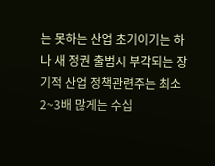는 못하는 산업 초기이기는 하나 새 정권 출범시 부각되는 장기적 산업 정책관련주는 최소 2~3배 많게는 수십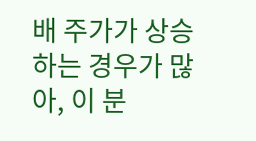배 주가가 상승하는 경우가 많아, 이 분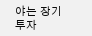야는 장기 투자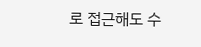로 접근해도 수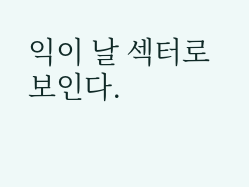익이 날 섹터로 보인다.